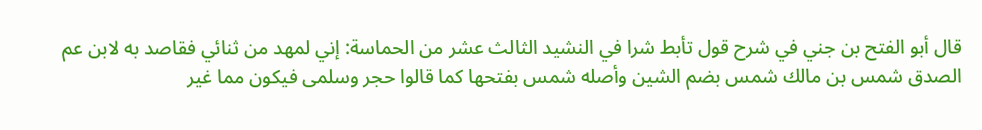قال أبو الفتح بن جني في شرح قول تأبط شرا في النشيد الثالث عشر من الحماسة: إني لمهد من ثنائي فقاصد به لابن عم الصدق شمس بن مالك شمس بضم الشين وأصله شمس بفتحها كما قالوا حجر وسلمى فيكون مما غير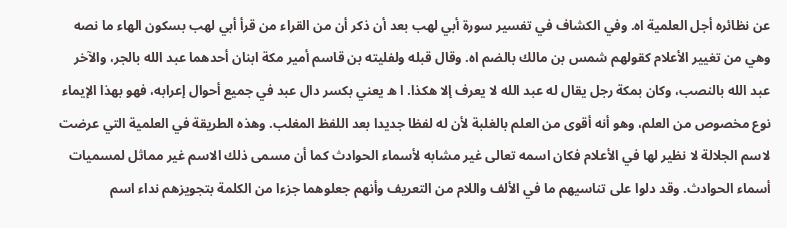عن نظائره أجل العلمية اه. وفي الكشاف في تفسير سورة أبي لهب بعد أن ذكر أن من القراء من قرأ أبي لهب بسكون الهاء ما نصه وهي من تغيير الأعلام كقولهم شمس بن مالك بالضم اه. وقال قبله ولفليته بن قاسم أمير مكة ابنان أحدهما عبد الله بالجر، والآخر عبد الله بالنصب، وكان بمكة رجل يقال له عبد الله لا يعرف إلا هكذا. ا ه يعني بكسر دال عبد في جميع أحوال إعرابه، فهو بهذا الإيماء نوع مخصوص من العلم، وهو أنه أقوى من العلم بالغلبة لأن له لفظا جديدا بعد اللفظ المغلب. وهذه الطريقة في العلمية التي عرضت لاسم الجلالة لا نظير لها في الأعلام فكان اسمه تعالى غير مشابه لأسماء الحوادث كما أن مسمى ذلك الاسم غير مماثل لمسميات أسماء الحوادث. وقد دلوا على تناسيهم ما في الألف واللام من التعريف وأنهم جعلوهما جزءا من الكلمة بتجويزهم نداء اسم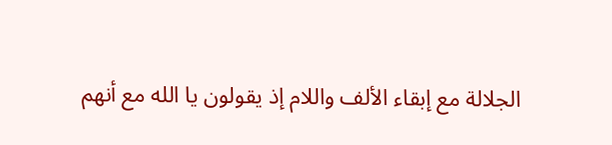الجلالة مع إبقاء الألف واللام إذ يقولون يا الله مع أنهم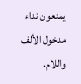يمنعون نداء مدخول الألف واللام.